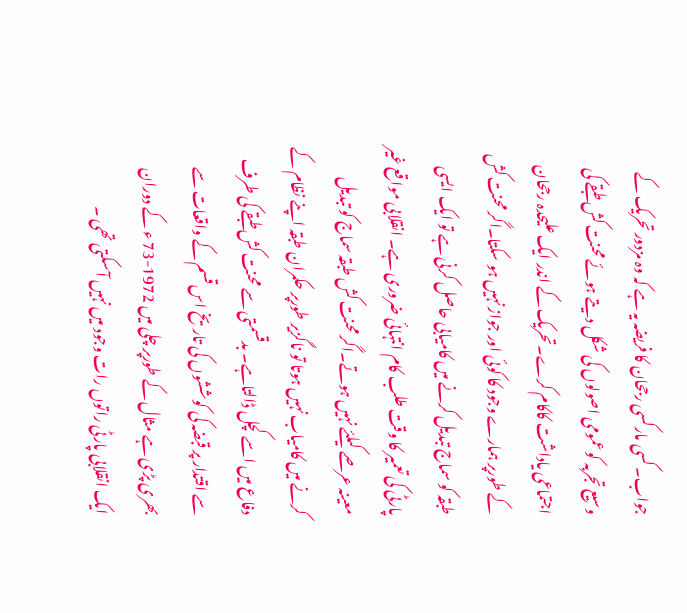جواب۔ کسی مارکسی رجحان کا فریضہ یہ ہے کہ وہ مزدور تحریک کے وسیع تجربہ کو عمومی اصولوں کی شکل دیتے ہوئے محنت کش طبقے کی اجتماعی یاداشت کاکام کرے۔تحریک کے اندر ایک علیحدہ رجحان کے طورپر ہمارے وجود کا کوئی اور جواز نہیں ہو سکتا۔اگر محنت کش طبقہ کو سماج تبدیل کرنے میں کامیابی حاصل کرنی ہے تو ایک ایسی پارٹی کی تعمیر کا وقت طلب کام انتہائی ضروری ہے۔ انقلابی مواقع غیر معینہ عرصے کیلئے نہیں ہوتے۔اگر محنت کش طبقہ سماج کو تبدیل کرنے میں کامیاب نہیں ہوتا تو ناگزیر طورپر حکمران طبقہ اپنے نظام کے دفاع میں اسے کچل ڈالتاہے۔ بدقسمتی سے محنت کش طبقے کی طرف سے اقتدار پر قبضہ کی کوششوں کی تاریخ اس قسم کے واقعات سے بھری پڑی ہے مثال کے طورپر چلی میں 1972-73 ء کے دوران ایک انقلابی پارٹی راتوں رات وجود میں نہیں آ سکتی تھی ۔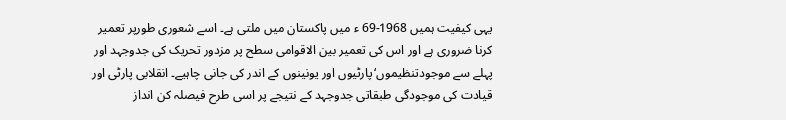یہی کیفیت ہمیں 1968-69 ء میں پاکستان میں ملتی ہے۔ اسے شعوری طورپر تعمیر کرنا ضروری ہے اور اس کی تعمیر بین الاقوامی سطح پر مزدور تحریک کی جدوجہد اور پہلے سے موجودتنظیموں‘پارٹیوں اور یونینوں کے اندر کی جانی چاہیے۔ انقلابی پارٹی اور قیادت کی موجودگی طبقاتی جدوجہد کے نتیجے پر اسی طرح فیصلہ کن انداز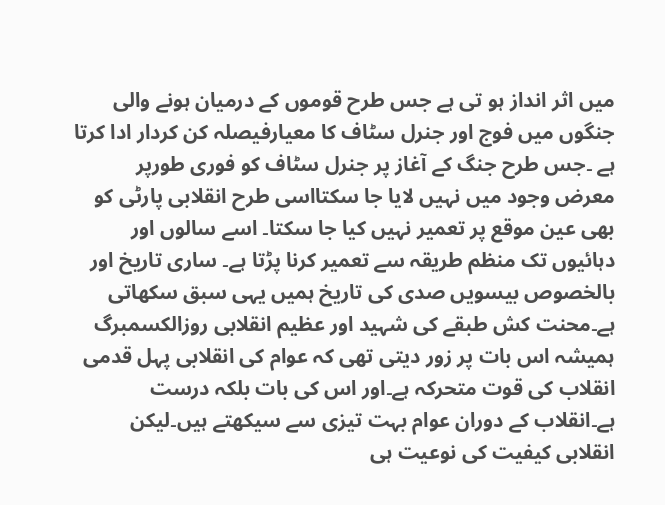میں اثر انداز ہو تی ہے جس طرح قوموں کے درمیان ہونے والی جنگوں میں فوج اور جنرل سٹاف کا معیارفیصلہ کن کردار ادا کرتا ہے ۔جس طرح جنگ کے آغاز پر جنرل سٹاف کو فوری طورپر معرض وجود میں نہیں لایا جا سکتااسی طرح انقلابی پارٹی کو بھی عین موقع پر تعمیر نہیں کیا جا سکتا۔ اسے سالوں اور دہائیوں تک منظم طریقہ سے تعمیر کرنا پڑتا ہے۔ ساری تاریخ اور بالخصوص بیسویں صدی کی تاریخ ہمیں یہی سبق سکھاتی ہے۔محنت کش طبقے کی شہید اور عظیم انقلابی روزالکسمبرگ ہمیشہ اس بات پر زور دیتی تھی کہ عوام کی انقلابی پہل قدمی انقلاب کی قوت متحرکہ ہے۔اور اس کی بات بلکہ درست ہے۔انقلاب کے دوران عوام بہت تیزی سے سیکھتے ہیں۔لیکن انقلابی کیفیت کی نوعیت ہی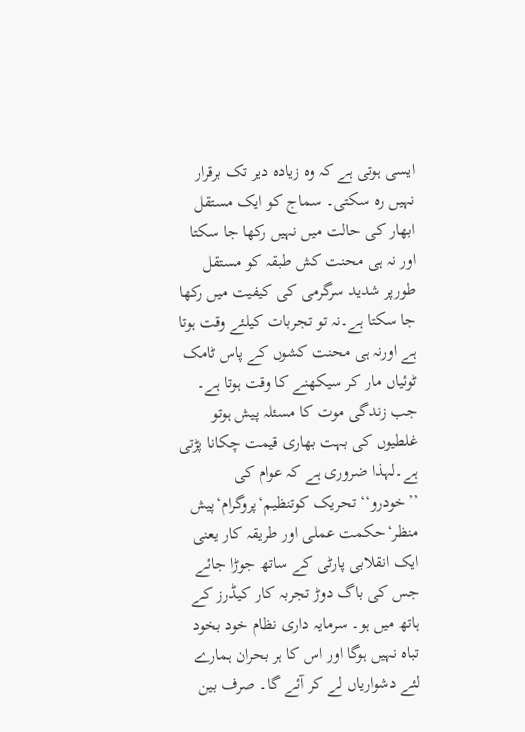ایسی ہوتی ہے کہ وہ زیادہ دیر تک برقرار نہیں رہ سکتی۔ سماج کو ایک مستقل ابھار کی حالت میں نہیں رکھا جا سکتا اور نہ ہی محنت کش طبقہ کو مستقل طورپر شدید سرگرمی کی کیفیت میں رکھا جا سکتا ہے۔نہ تو تجربات کیلئے وقت ہوتا ہے اورنہ ہی محنت کشوں کے پاس ٹامک ٹوئیاں مار کر سیکھنے کا وقت ہوتا ہے۔ جب زندگی موت کا مسئلہ پیش ہوتو غلطیوں کی بہت بھاری قیمت چکانا پڑتی ہے۔لہذا ضروری ہے کہ عوام کی ’’خودرو‘‘ تحریک کوتنظیم‘پروگرام‘پیش منظر‘حکمت عملی اور طریقہ کار یعنی ایک انقلابی پارٹی کے ساتھ جوڑا جائے جس کی باگ دوڑ تجربہ کار کیڈرز کے ہاتھ میں ہو۔ سرمایہ داری نظام خود بخود تباہ نہیں ہوگا اور اس کا ہر بحران ہمارے لئے دشواریاں لے کر آئے گا۔ صرف بین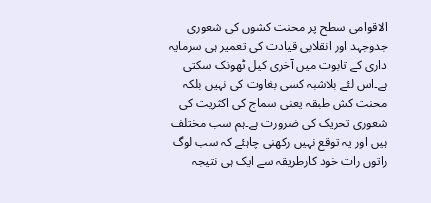الاقوامی سطح پر محنت کشوں کی شعوری جدوجہد اور انقلابی قیادت کی تعمیر ہی سرمایہ داری کے تابوت میں آخری کیل ٹھونک سکتی ہے۔اس لئے بلاشبہ کسی بغاوت کی نہیں بلکہ محنت کش طبقہ یعنی سماج کی اکثریت کی شعوری تحریک کی ضرورت ہے۔ہم سب مختلف ہیں اور یہ توقع نہیں رکھنی چاہئے کہ سب لوگ راتوں رات خود کارطریقہ سے ایک ہی نتیجہ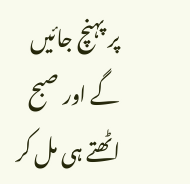پر پہنچ جائیں گے اور صبح اٹھتے ہی مل کر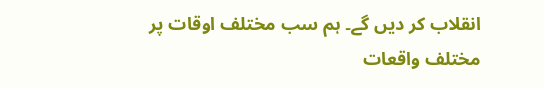انقلاب کر دیں گے۔ ہم سب مختلف اوقات پر مختلف واقعات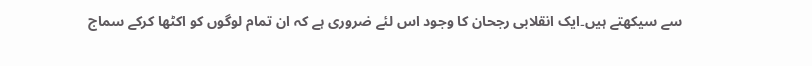سے سیکھتے ہیں۔ایک انقلابی رجحان کا وجود اس لئے ضروری ہے کہ ان تمام لوگوں کو اکٹھا کرکے سماج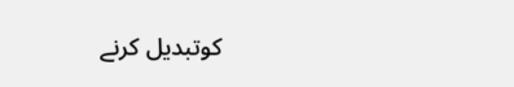کوتبدیل کرنے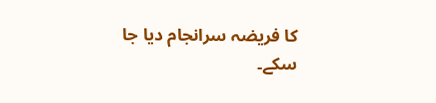کا فریضہ سرانجام دیا جا سکے۔